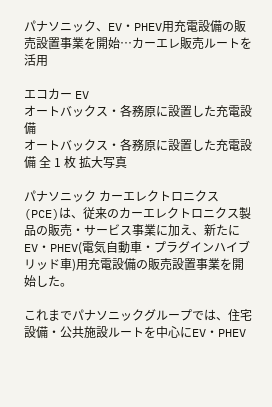パナソニック、EV・PHEV用充電設備の販売設置事業を開始…カーエレ販売ルートを活用

エコカー EV
オートバックス・各務原に設置した充電設備
オートバックス・各務原に設置した充電設備 全 1 枚 拡大写真

パナソニック カーエレクトロニクス(PCE)は、従来のカーエレクトロニクス製品の販売・サービス事業に加え、新たにEV・PHEV(電気自動車・プラグインハイブリッド車)用充電設備の販売設置事業を開始した。

これまでパナソニックグループでは、住宅設備・公共施設ルートを中心にEV・PHEV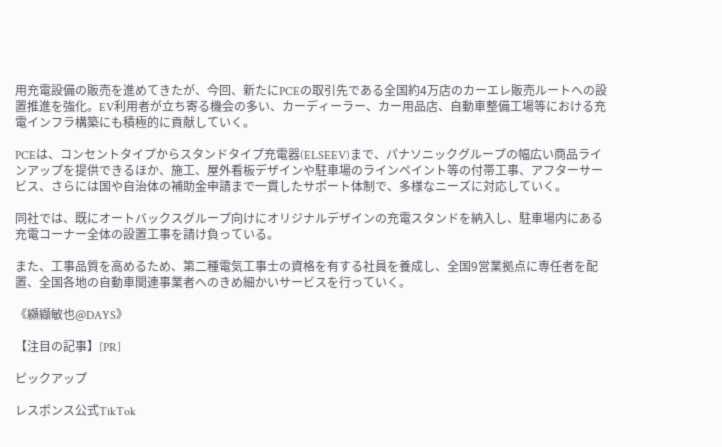用充電設備の販売を進めてきたが、今回、新たにPCEの取引先である全国約4万店のカーエレ販売ルートへの設置推進を強化。EV利用者が立ち寄る機会の多い、カーディーラー、カー用品店、自動車整備工場等における充電インフラ構築にも積極的に貢献していく。

PCEは、コンセントタイプからスタンドタイプ充電器(ELSEEV)まで、パナソニックグループの幅広い商品ラインアップを提供できるほか、施工、屋外看板デザインや駐車場のラインペイント等の付帯工事、アフターサービス、さらには国や自治体の補助金申請まで一貫したサポート体制で、多様なニーズに対応していく。

同社では、既にオートバックスグループ向けにオリジナルデザインの充電スタンドを納入し、駐車場内にある充電コーナー全体の設置工事を請け負っている。

また、工事品質を高めるため、第二種電気工事士の資格を有する社員を養成し、全国9営業拠点に専任者を配置、全国各地の自動車関連事業者へのきめ細かいサービスを行っていく。

《纐纈敏也@DAYS》

【注目の記事】[PR]

ピックアップ

レスポンス公式TikTok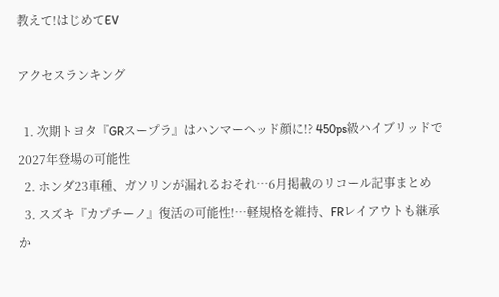教えて!はじめてEV

アクセスランキング

  1. 次期トヨタ『GRスープラ』はハンマーヘッド顔に!? 450ps級ハイブリッドで2027年登場の可能性
  2. ホンダ23車種、ガソリンが漏れるおそれ…6月掲載のリコール記事まとめ
  3. スズキ『カプチーノ』復活の可能性!…軽規格を維持、FRレイアウトも継承か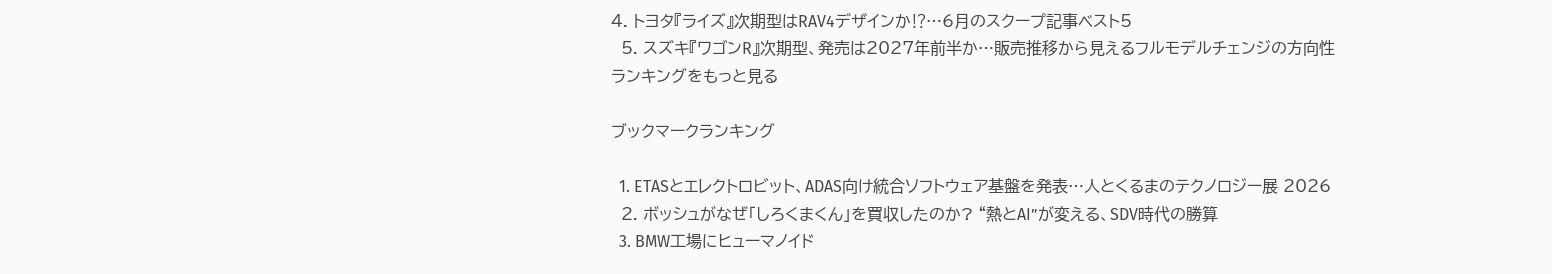4. トヨタ『ライズ』次期型はRAV4デザインか⁉…6月のスクープ記事ベスト5
  5. スズキ『ワゴンR』次期型、発売は2027年前半か…販売推移から見えるフルモデルチェンジの方向性
ランキングをもっと見る

ブックマークランキング

  1. ETASとエレクトロビット、ADAS向け統合ソフトウェア基盤を発表…人とくるまのテクノロジー展 2026
  2. ボッシュがなぜ「しろくまくん」を買収したのか? “熱とAI”が変える、SDV時代の勝算
  3. BMW工場にヒューマノイド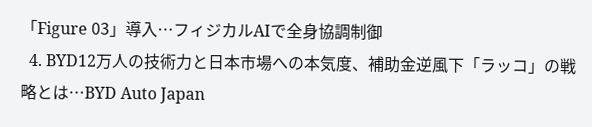「Figure 03」導入…フィジカルAIで全身協調制御
  4. BYD12万人の技術力と日本市場への本気度、補助金逆風下「ラッコ」の戦略とは…BYD Auto Japan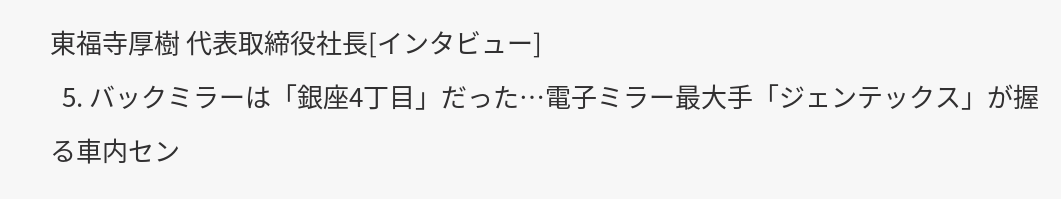東福寺厚樹 代表取締役社長[インタビュー]
  5. バックミラーは「銀座4丁目」だった…電子ミラー最大手「ジェンテックス」が握る車内セン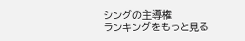シングの主導権
ランキングをもっと見る